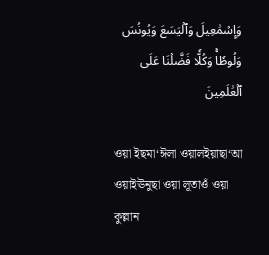وَإِسۡمَٰعِيلَ وَٱلۡيَسَعَ وَيُونُسَ وَلُوطٗاۚ وَكُلّٗا فَضَّلۡنَا عَلَى ٱلۡعَٰلَمِينَ

ওয়া ইছমা‘ঈলা ওয়ালইয়াছা‘আ ওয়াইঊনুছা ওয়া লূতাওঁ ওয়া কুল্লান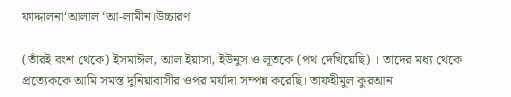ফাদ্দালনা‘আলাল ‘আ-লামীন।উচ্চারণ

(তাঁরই বংশ থেকে) ইসমাঈল, আল ইয়াসা, ইউনুস ও লূতকে (পথ দেখিয়েছি) । তাদের মধ্য থেকে প্রত্যেককে আমি সমস্ত দুনিয়াবাসীর ওপর মর্যাদা সম্পন্ন করেছি। তাফহীমুল কুরআন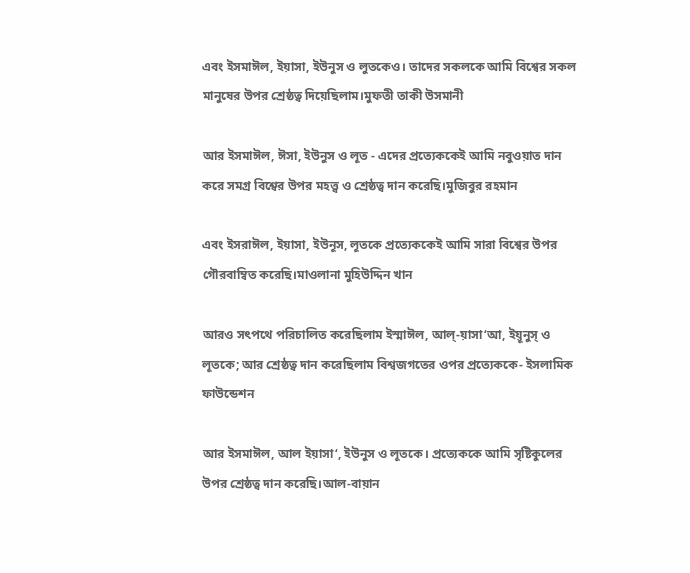এবং ইসমাঈল, ইয়াসা, ইউনুস ও লুতকেও। তাদের সকলকে আমি বিশ্বের সকল মানুষের উপর শ্রেষ্ঠত্ব দিয়েছিলাম।মুফতী তাকী উসমানী

আর ইসমাঈল, ঈসা, ইউনুস ও লূত - এদের প্রত্যেককেই আমি নবুওয়াত দান করে সমগ্র বিশ্বের উপর মহত্ত্ব ও শ্রেষ্ঠত্ব দান করেছি।মুজিবুর রহমান

এবং ইসরাঈল, ইয়াসা, ইউনূস, লূতকে প্রত্যেককেই আমি সারা বিশ্বের উপর গৌরবাম্বিত করেছি।মাওলানা মুহিউদ্দিন খান

আরও সৎপথে পরিচালিত করেছিলাম ইস্মাঈল, আল্-য়াসা‘আ, ইয়ূনুস্ ও লূতকে; আর শ্রেষ্ঠত্ব দান করেছিলাম বিশ্বজগতের ওপর প্রত্যেককে- ইসলামিক ফাউন্ডেশন

আর ইসমাঈল, আল ইয়াসা‘, ইউনুস ও লূতকে। প্রত্যেককে আমি সৃষ্টিকুলের উপর শ্রেষ্ঠত্ব দান করেছি।আল-বায়ান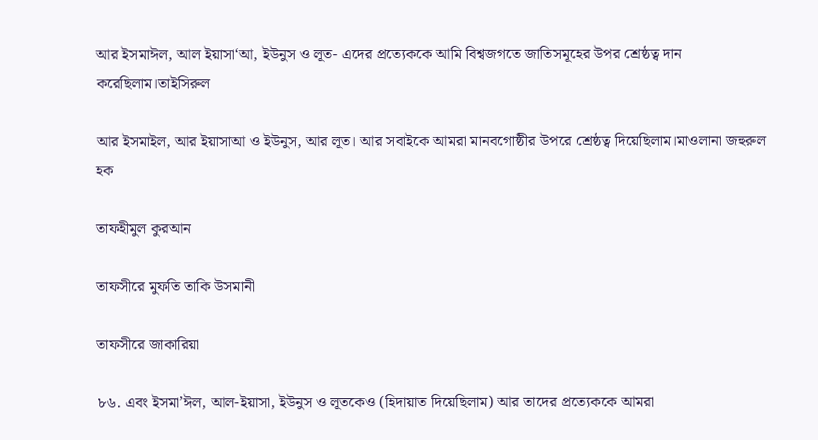আর ইসমাঈল, আল ইয়াসা‘আ, ইউনুস ও লূত- এদের প্রত্যেককে আমি বিশ্বজগতে জাতিসমূহের উপর শ্রেষ্ঠত্ব দান করেছিলাম।তাইসিরুল

আর ইসমাইল, আর ইয়াসাআ ও ইউনুস, আর লূত। আর সবাইকে আমরা মানবগোষ্ঠীর উপরে শ্রেষ্ঠত্ব দিয়েছিলাম।মাওলানা জহুরুল হক

তাফহীমুল কুরআন

তাফসীরে মুফতি তাকি উসমানী

তাফসীরে জাকারিয়া

৮৬. এবং ইসমা’ঈল, আল-ইয়াসা, ইউনুস ও লূতকেও (হিদায়াত দিয়েছিলাম) আর তাদের প্রত্যেককে আমরা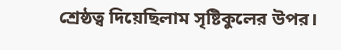শ্রেষ্ঠত্ব দিয়েছিলাম সৃষ্টিকুলের উপর।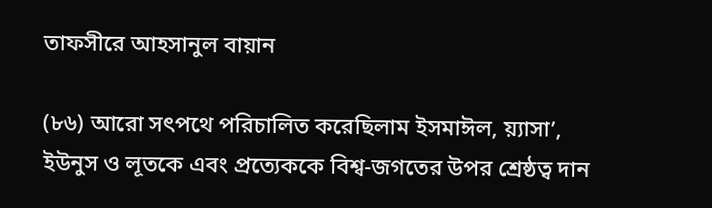তাফসীরে আহসানুল বায়ান

(৮৬) আরো সৎপথে পরিচালিত করেছিলাম ইসমাঈল, য়্যাসা’, ইউনুস ও লূতকে এবং প্রত্যেককে বিশ্ব-জগতের উপর শ্রেষ্ঠত্ব দান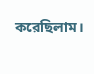করেছিলাম।